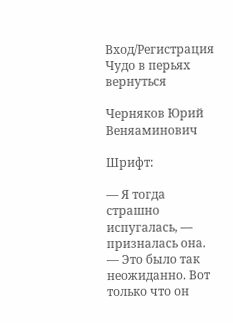Вход/Регистрация
Чудо в перьях
вернуться

Черняков Юрий Веняаминович

Шрифт:

— Я тогда страшно испугалась, — призналась она. — Это было так неожиданно. Вот только что он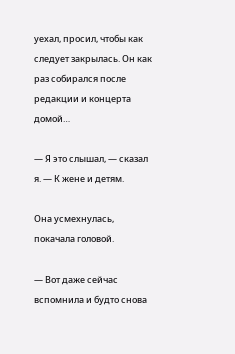уехал, просил, чтобы как следует закрылась. Он как раз собирался после редакции и концерта домой…

— Я это слышал, — сказал я. — К жене и детям.

Она усмехнулась, покачала головой.

— Вот даже сейчас вспомнила и будто снова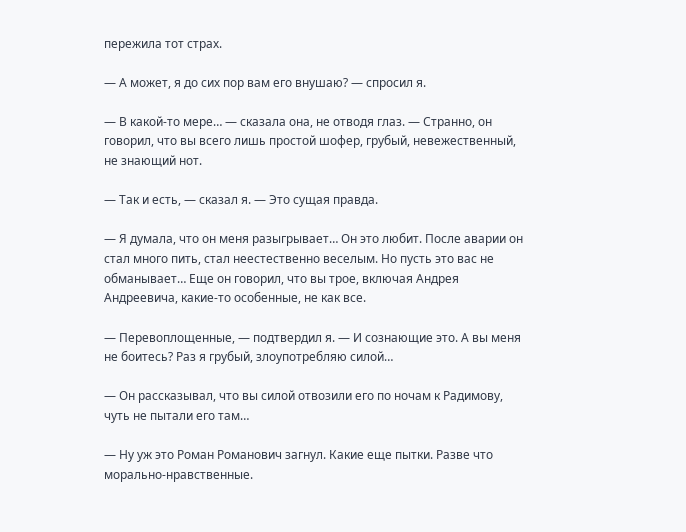пережила тот страх.

— А может, я до сих пор вам его внушаю? — спросил я.

— В какой-то мере… — сказала она, не отводя глаз. — Странно, он говорил, что вы всего лишь простой шофер, грубый, невежественный, не знающий нот.

— Так и есть, — сказал я. — Это сущая правда.

— Я думала, что он меня разыгрывает… Он это любит. После аварии он стал много пить, стал неестественно веселым. Но пусть это вас не обманывает… Еще он говорил, что вы трое, включая Андрея Андреевича, какие-то особенные, не как все.

— Перевоплощенные, — подтвердил я. — И сознающие это. А вы меня не боитесь? Раз я грубый, злоупотребляю силой…

— Он рассказывал, что вы силой отвозили его по ночам к Радимову, чуть не пытали его там…

— Ну уж это Роман Романович загнул. Какие еще пытки. Разве что морально-нравственные.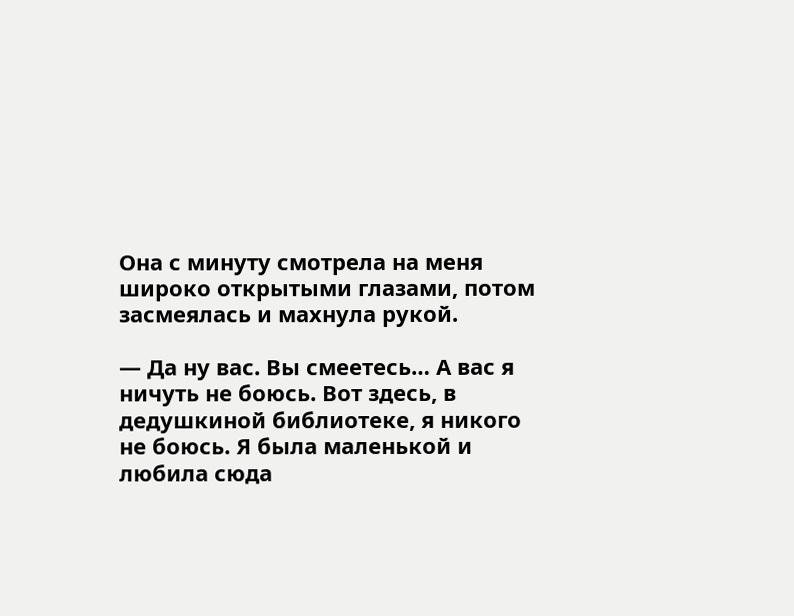Она с минуту смотрела на меня широко открытыми глазами, потом засмеялась и махнула рукой.

— Да ну вас. Вы смеетесь… А вас я ничуть не боюсь. Вот здесь, в дедушкиной библиотеке, я никого не боюсь. Я была маленькой и любила сюда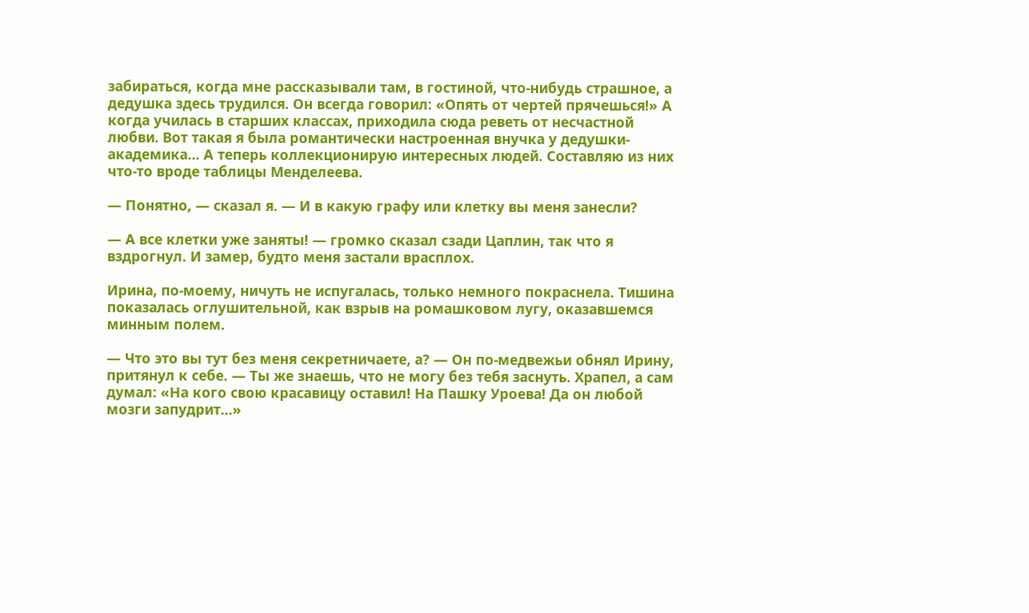забираться, когда мне рассказывали там, в гостиной, что-нибудь страшное, а дедушка здесь трудился. Он всегда говорил: «Опять от чертей прячешься!» А когда училась в старших классах, приходила сюда реветь от несчастной любви. Вот такая я была романтически настроенная внучка у дедушки-академика… А теперь коллекционирую интересных людей. Составляю из них что-то вроде таблицы Менделеева.

— Понятно, — сказал я. — И в какую графу или клетку вы меня занесли?

— А все клетки уже заняты! — громко сказал сзади Цаплин, так что я вздрогнул. И замер, будто меня застали врасплох.

Ирина, по-моему, ничуть не испугалась, только немного покраснела. Тишина показалась оглушительной, как взрыв на ромашковом лугу, оказавшемся минным полем.

— Что это вы тут без меня секретничаете, а? — Он по-медвежьи обнял Ирину, притянул к себе. — Ты же знаешь, что не могу без тебя заснуть. Храпел, а сам думал: «На кого свою красавицу оставил! На Пашку Уроева! Да он любой мозги запудрит…»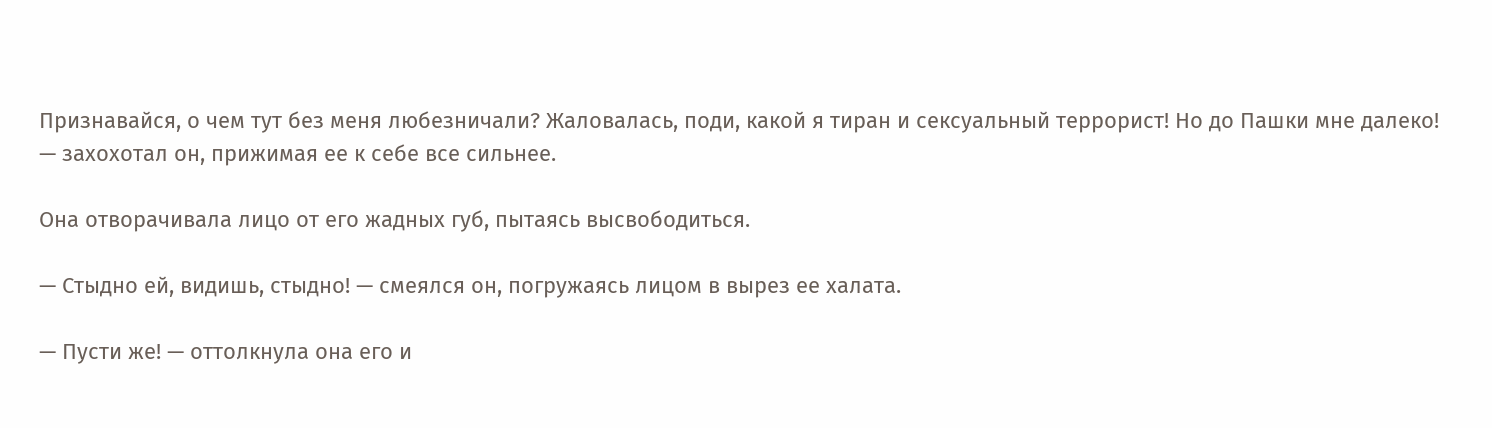Признавайся, о чем тут без меня любезничали? Жаловалась, поди, какой я тиран и сексуальный террорист! Но до Пашки мне далеко! — захохотал он, прижимая ее к себе все сильнее.

Она отворачивала лицо от его жадных губ, пытаясь высвободиться.

— Стыдно ей, видишь, стыдно! — смеялся он, погружаясь лицом в вырез ее халата.

— Пусти же! — оттолкнула она его и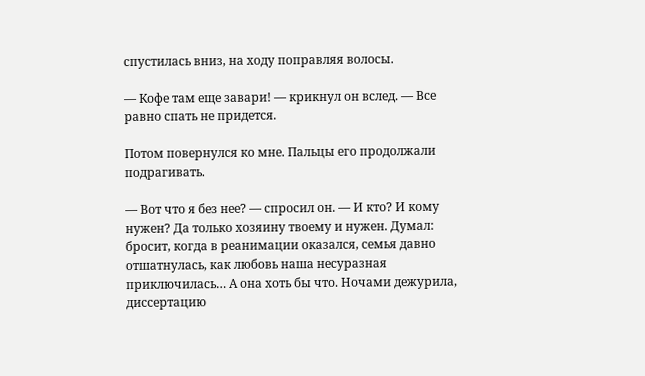спустилась вниз, на ходу поправляя волосы.

— Кофе там еще завари! — крикнул он вслед. — Все равно спать не придется.

Потом повернулся ко мне. Пальцы его продолжали подрагивать.

— Вот что я без нее? — спросил он. — И кто? И кому нужен? Да только хозяину твоему и нужен. Думал: бросит, когда в реанимации оказался, семья давно отшатнулась, как любовь наша несуразная приключилась… А она хоть бы что. Ночами дежурила, диссертацию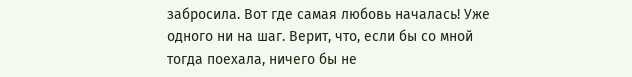забросила. Вот где самая любовь началась! Уже одного ни на шаг. Верит, что, если бы со мной тогда поехала, ничего бы не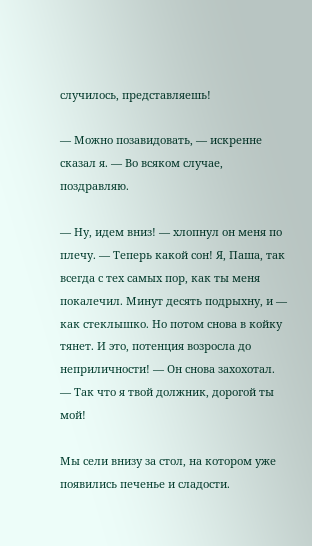случилось, представляешь!

— Можно позавидовать, — искренне сказал я. — Во всяком случае, поздравляю.

— Ну, идем вниз! — хлопнул он меня по плечу. — Теперь какой сон! Я, Паша, так всегда с тех самых пор, как ты меня покалечил. Минут десять подрыхну, и — как стеклышко. Но потом снова в койку тянет. И это, потенция возросла до неприличности! — Он снова захохотал. — Так что я твой должник, дорогой ты мой!

Мы сели внизу за стол, на котором уже появились печенье и сладости.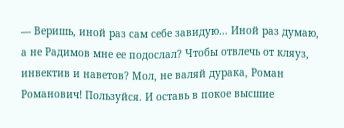— Веришь, иной раз сам себе завидую… Иной раз думаю, а не Радимов мне ее подослал? Чтобы отвлечь от кляуз, инвектив и наветов? Мол, не валяй дурака, Роман Романович! Пользуйся. И оставь в покое высшие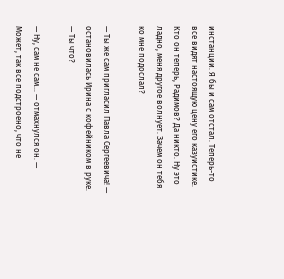инстанции. Я бы и сам отстал. Теперь-то все видят настоящую цену его казуистике. Кто он теперь, Радимов? Да никто. Ну это ладно, меня другое волнует. Зачем он тебя ко мне подослал?

— Ты же сам пригласил Павла Сергеевича! — остановилась Ирина с кофейником в руке. — Ты что?

— Ну, сам не сам… — отмахнулся он. — Может, так все подстроено, что не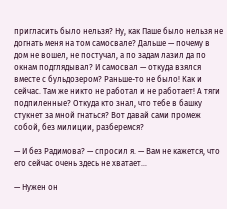пригласить было нельзя? Ну, как Паше было нельзя не догнать меня на том самосвале? Дальше — почему в дом не вошел, не постучал, а по задам лазил да по окнам подглядывал? И самосвал — откуда взялся вместе с бульдозером? Раньше-то не было! Как и сейчас. Там же никто не работал и не работает! А тяги подпиленные? Откуда кто знал, что тебе в башку стукнет за мной гнаться? Вот давай сами промеж собой, без милиции, разберемся?

— И без Радимова? — спросил я. — Вам не кажется, что его сейчас очень здесь не хватает…

— Нужен он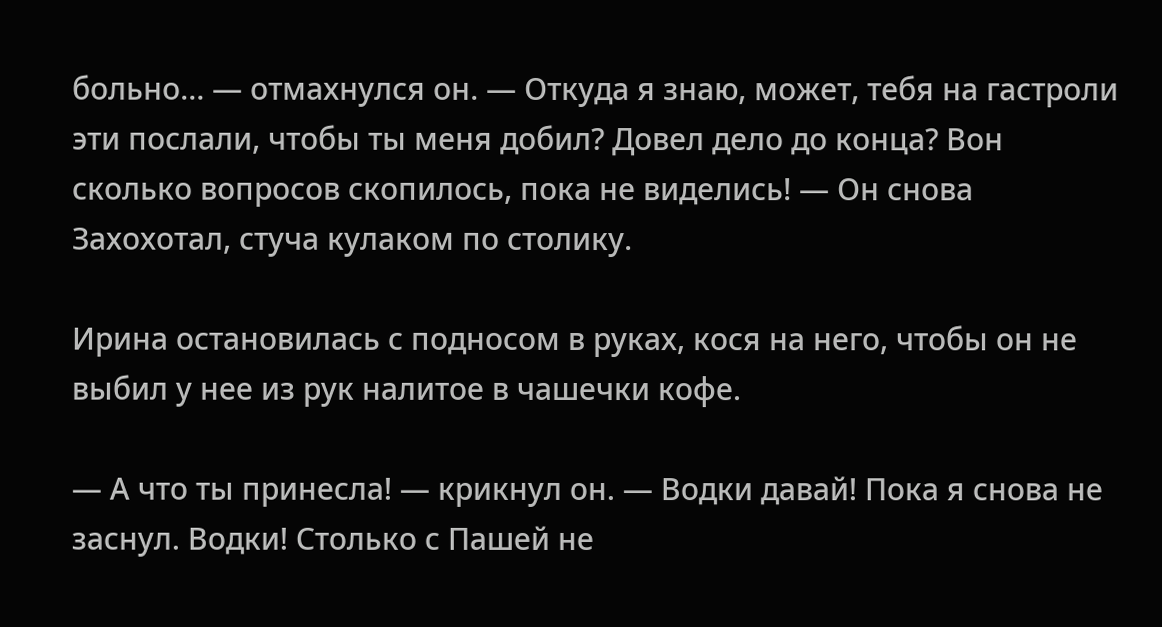больно… — отмахнулся он. — Откуда я знаю, может, тебя на гастроли эти послали, чтобы ты меня добил? Довел дело до конца? Вон сколько вопросов скопилось, пока не виделись! — Он снова Захохотал, стуча кулаком по столику.

Ирина остановилась с подносом в руках, кося на него, чтобы он не выбил у нее из рук налитое в чашечки кофе.

— А что ты принесла! — крикнул он. — Водки давай! Пока я снова не заснул. Водки! Столько с Пашей не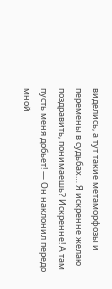виделись, а тут такие метаморфозы и перемены в судьбах… Я искренне желаю поздравить, понимаешь? Искренне! А там пусть меня добьет! — Он наклонил передо мной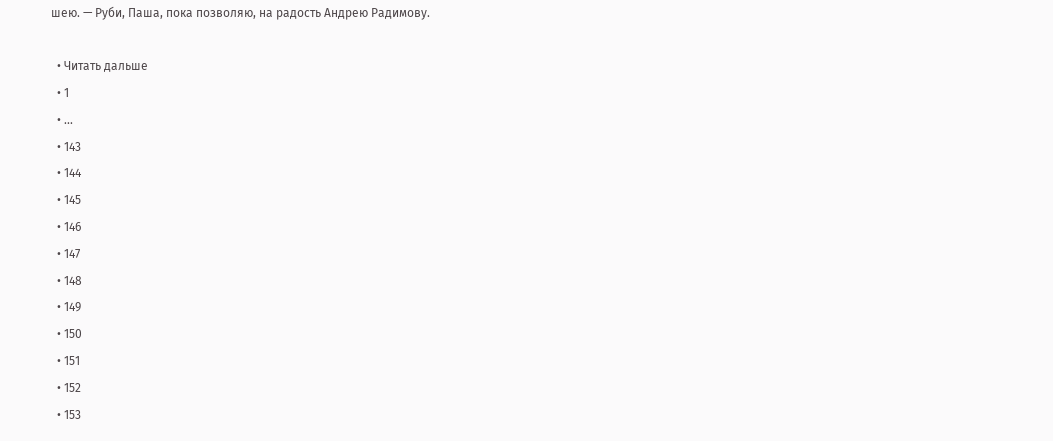шею. — Руби, Паша, пока позволяю, на радость Андрею Радимову.

  • Читать дальше
  • 1
  • ...
  • 143
  • 144
  • 145
  • 146
  • 147
  • 148
  • 149
  • 150
  • 151
  • 152
  • 153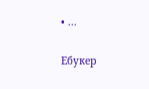• ...

Ебукер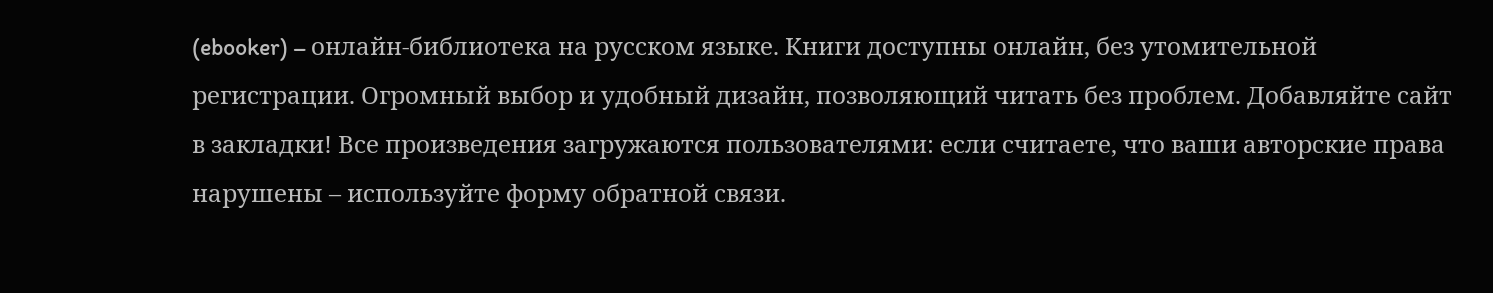(ebooker) – онлайн-библиотека на русском языке. Книги доступны онлайн, без утомительной регистрации. Огромный выбор и удобный дизайн, позволяющий читать без проблем. Добавляйте сайт в закладки! Все произведения загружаются пользователями: если считаете, что ваши авторские права нарушены – используйте форму обратной связи.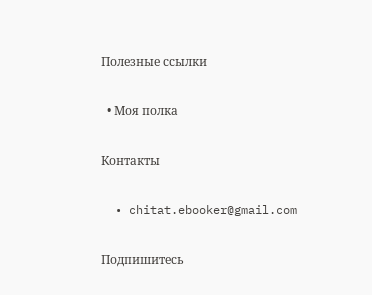Полезные ссылки

  • Моя полка

Контакты

  • chitat.ebooker@gmail.com

Подпишитесь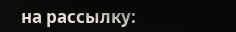на рассылку: